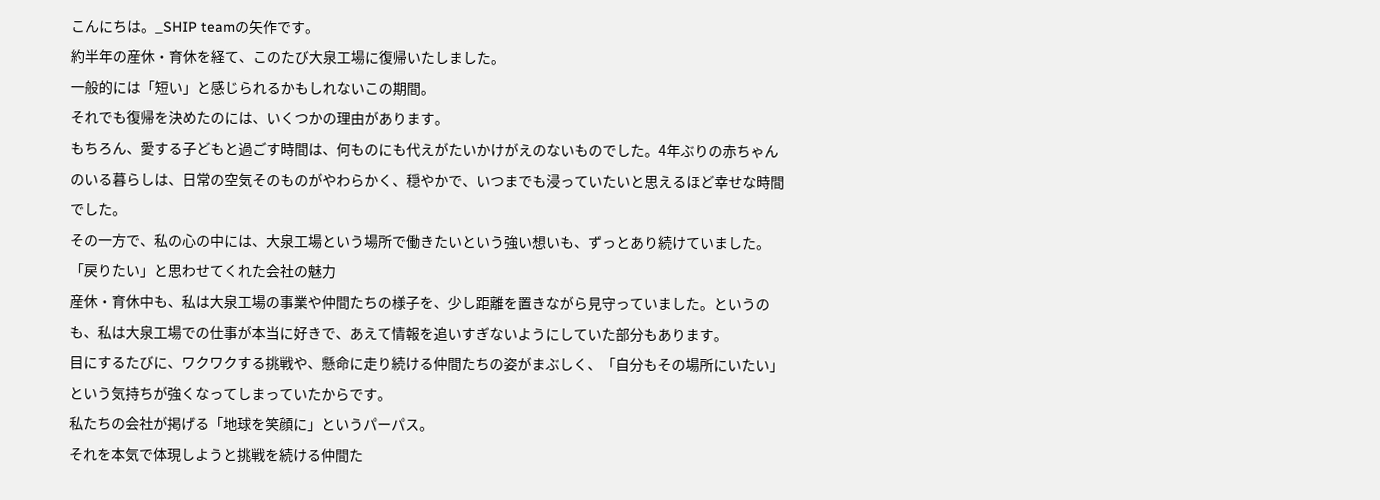こんにちは。_SHIP teamの矢作です。
約半年の産休・育休を経て、このたび大泉工場に復帰いたしました。
一般的には「短い」と感じられるかもしれないこの期間。
それでも復帰を決めたのには、いくつかの理由があります。
もちろん、愛する子どもと過ごす時間は、何ものにも代えがたいかけがえのないものでした。4年ぶりの赤ちゃんのいる暮らしは、日常の空気そのものがやわらかく、穏やかで、いつまでも浸っていたいと思えるほど幸せな時間でした。
その一方で、私の心の中には、大泉工場という場所で働きたいという強い想いも、ずっとあり続けていました。
「戻りたい」と思わせてくれた会社の魅力
産休・育休中も、私は大泉工場の事業や仲間たちの様子を、少し距離を置きながら見守っていました。というのも、私は大泉工場での仕事が本当に好きで、あえて情報を追いすぎないようにしていた部分もあります。
目にするたびに、ワクワクする挑戦や、懸命に走り続ける仲間たちの姿がまぶしく、「自分もその場所にいたい」という気持ちが強くなってしまっていたからです。
私たちの会社が掲げる「地球を笑顔に」というパーパス。
それを本気で体現しようと挑戦を続ける仲間た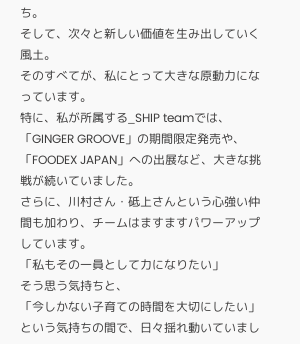ち。
そして、次々と新しい価値を生み出していく風土。
そのすべてが、私にとって大きな原動力になっています。
特に、私が所属する_SHIP teamでは、「GINGER GROOVE」の期間限定発売や、
「FOODEX JAPAN」への出展など、大きな挑戦が続いていました。
さらに、川村さん・砥上さんという心強い仲間も加わり、チームはますますパワーアップしています。
「私もその一員として力になりたい」
そう思う気持ちと、
「今しかない子育ての時間を大切にしたい」
という気持ちの間で、日々揺れ動いていまし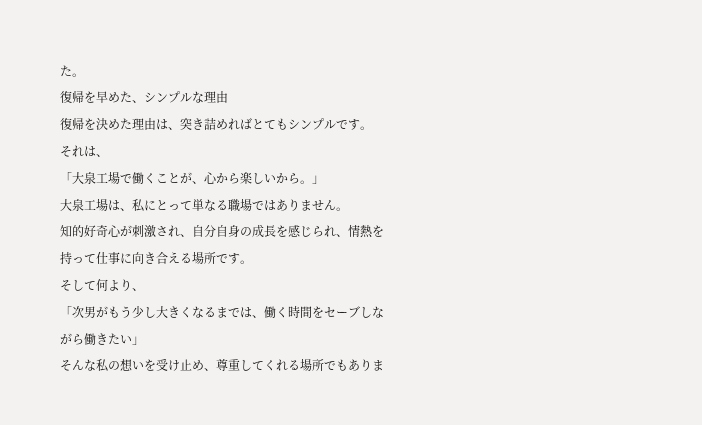た。
復帰を早めた、シンプルな理由
復帰を決めた理由は、突き詰めればとてもシンプルです。
それは、
「大泉工場で働くことが、心から楽しいから。」
大泉工場は、私にとって単なる職場ではありません。
知的好奇心が刺激され、自分自身の成長を感じられ、情熱を持って仕事に向き合える場所です。
そして何より、
「次男がもう少し大きくなるまでは、働く時間をセーブしながら働きたい」
そんな私の想いを受け止め、尊重してくれる場所でもありま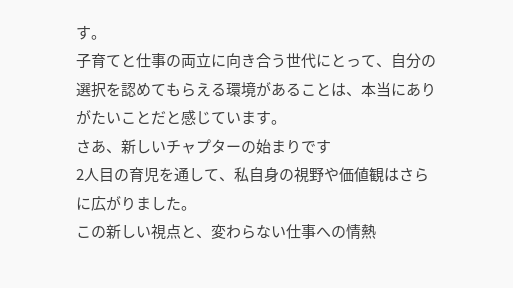す。
子育てと仕事の両立に向き合う世代にとって、自分の選択を認めてもらえる環境があることは、本当にありがたいことだと感じています。
さあ、新しいチャプターの始まりです
2人目の育児を通して、私自身の視野や価値観はさらに広がりました。
この新しい視点と、変わらない仕事への情熱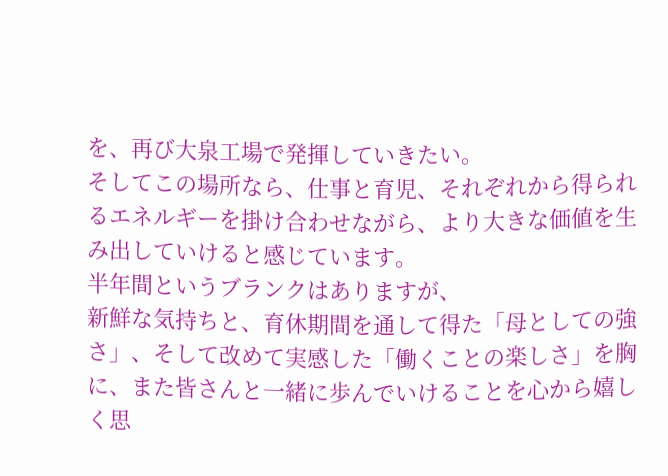を、再び大泉工場で発揮していきたい。
そしてこの場所なら、仕事と育児、それぞれから得られるエネルギーを掛け合わせながら、より大きな価値を生み出していけると感じています。
半年間というブランクはありますが、
新鮮な気持ちと、育休期間を通して得た「母としての強さ」、そして改めて実感した「働くことの楽しさ」を胸に、また皆さんと一緒に歩んでいけることを心から嬉しく思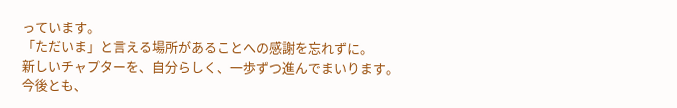っています。
「ただいま」と言える場所があることへの感謝を忘れずに。
新しいチャプターを、自分らしく、一歩ずつ進んでまいります。
今後とも、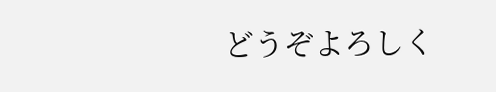どうぞよろしく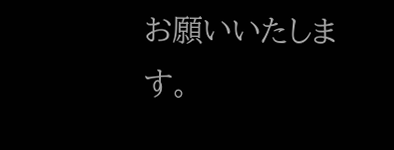お願いいたします。